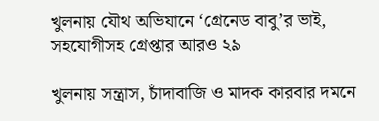খুলনায় যৌথ অভিযানে ‘গ্রেনেড বাবু’র ভাই, সহযোগীসহ গ্রেপ্তার আরও ২৯

খুলনায় সন্ত্রাস, চাঁদাবাজি ও মাদক কারবার দমনে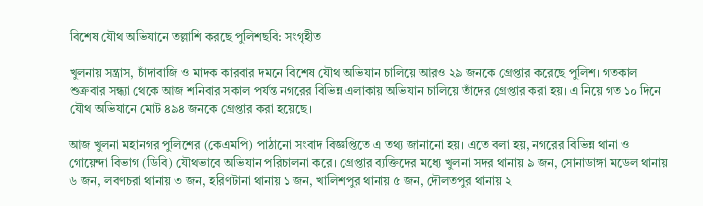বিশেষ যৌথ অভিযানে তল্লাশি করছে পুলিশছবি: সংগৃহীত

খুলনায় সন্ত্রাস, চাঁদাবাজি ও মাদক কারবার দমনে বিশেষ যৌথ অভিযান চালিয়ে আরও ২৯ জনকে গ্রেপ্তার করেছে পুলিশ। গতকাল শুক্রবার সন্ধ্যা থেকে আজ শনিবার সকাল পর্যন্ত নগরের বিভিন্ন এলাকায় অভিযান চালিয়ে তাঁদের গ্রেপ্তার করা হয়। এ নিয়ে গত ১০ দিনে যৌথ অভিযানে মোট ৪৯৪ জনকে গ্রেপ্তার করা হয়েছে।

আজ খুলনা মহানগর পুলিশের (কেএমপি) পাঠানো সংবাদ বিজ্ঞপ্তিতে এ তথ্য জানানো হয়। এতে বলা হয়, নগরের বিভিন্ন থানা ও গোয়েন্দা বিভাগ (ডিবি) যৌথভাবে অভিযান পরিচালনা করে। গ্রেপ্তার ব্যক্তিদের মধ্যে খুলনা সদর থানায় ৯ জন, সোনাডাঙ্গা মডেল থানায় ৬ জন, লবণচরা থানায় ৩ জন, হরিণটানা থানায় ১ জন, খালিশপুর থানায় ৫ জন, দৌলতপুর থানায় ২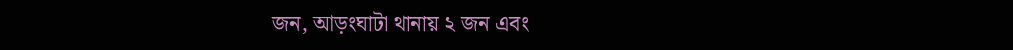জন, আড়ংঘাটা থানায় ২ জন এবং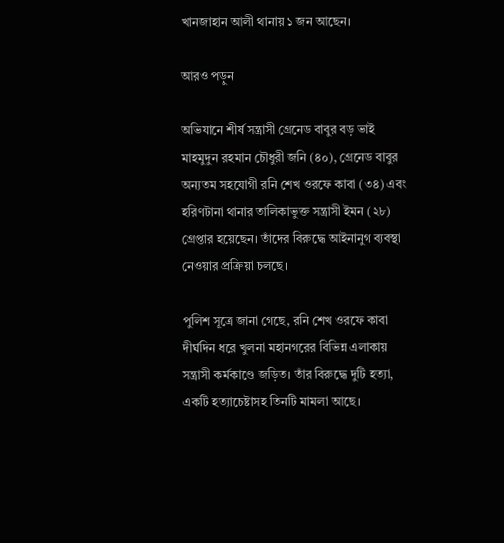খানজাহান আলী থানায় ১ জন আছেন।

আরও পড়ুন

অভিযানে শীর্ষ সন্ত্রাসী গ্রেনেড বাবুর বড় ভাই মাহমুদুন রহমান চৌধুরী জনি (৪০), গ্রেনেড বাবুর অন্যতম সহযোগী রনি শেখ ওরফে কাবা (৩৪) এবং হরিণটানা থানার তালিকাভুক্ত সন্ত্রাসী ইমন (২৮) গ্রেপ্তার হয়েছেন। তাঁদের বিরুদ্ধে আইনানুগ ব্যবস্থা নেওয়ার প্রক্রিয়া চলছে।

পুলিশ সূত্রে জানা গেছে, রনি শেখ ওরফে কাবা দীর্ঘদিন ধরে খুলনা মহানগরের বিভিন্ন এলাকায় সন্ত্রাসী কর্মকাণ্ডে জড়িত। তাঁর বিরুদ্ধে দুটি হত্যা, একটি হত্যাচেষ্টাসহ তিনটি মামলা আছে।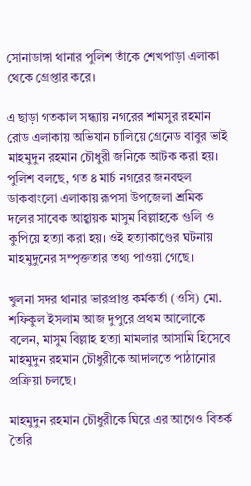সোনাডাঙ্গা থানার পুলিশ তাঁকে শেখপাড়া এলাকা থেকে গ্রেপ্তার করে।

এ ছাড়া গতকাল সন্ধ্যায় নগরের শামসুর রহমান রোড এলাকায় অভিযান চালিয়ে গ্রেনেড বাবুর ভাই মাহমুদুন রহমান চৌধুরী জনিকে আটক করা হয়। পুলিশ বলছে, গত ৪ মার্চ নগরের জনবহুল ডাকবাংলো এলাকায় রূপসা উপজেলা শ্রমিক দলের সাবেক আহ্বায়ক মাসুম বিল্লাহকে গুলি ও কুপিয়ে হত্যা করা হয়। ওই হত্যাকাণ্ডের ঘটনায় মাহমুদুনের সম্পৃক্ততার তথ্য পাওয়া গেছে।

খুলনা সদর থানার ভারপ্রাপ্ত কর্মকর্তা (ওসি) মো. শফিকুল ইসলাম আজ দুপুরে প্রথম আলোকে বলেন, মাসুম বিল্লাহ হত্যা মামলার আসামি হিসেবে মাহমুদুন রহমান চৌধুরীকে আদালতে পাঠানোর প্রক্রিয়া চলছে।

মাহমুদুন রহমান চৌধুরীকে ঘিরে এর আগেও বিতর্ক তৈরি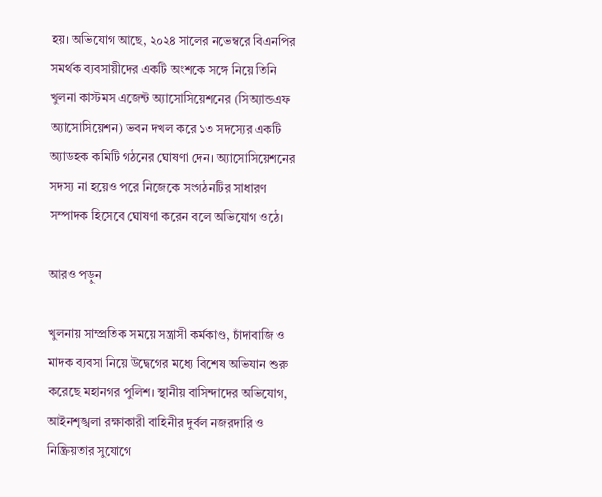হয়। অভিযোগ আছে, ২০২৪ সালের নভেম্বরে বিএনপির সমর্থক ব্যবসায়ীদের একটি অংশকে সঙ্গে নিয়ে তিনি খুলনা কাস্টমস এজেন্ট অ্যাসোসিয়েশনের (সিঅ্যান্ডএফ অ্যাসোসিয়েশন) ভবন দখল করে ১৩ সদস্যের একটি অ্যাডহক কমিটি গঠনের ঘোষণা দেন। অ্যাসোসিয়েশনের সদস্য না হয়েও পরে নিজেকে সংগঠনটির সাধারণ সম্পাদক হিসেবে ঘোষণা করেন বলে অভিযোগ ওঠে।

আরও পড়ুন

খুলনায় সাম্প্রতিক সময়ে সন্ত্রাসী কর্মকাণ্ড, চাঁদাবাজি ও মাদক ব্যবসা নিয়ে উদ্বেগের মধ্যে বিশেষ অভিযান শুরু করেছে মহানগর পুলিশ। স্থানীয় বাসিন্দাদের অভিযোগ, আইনশৃঙ্খলা রক্ষাকারী বাহিনীর দুর্বল নজরদারি ও নিষ্ক্রিয়তার সুযোগে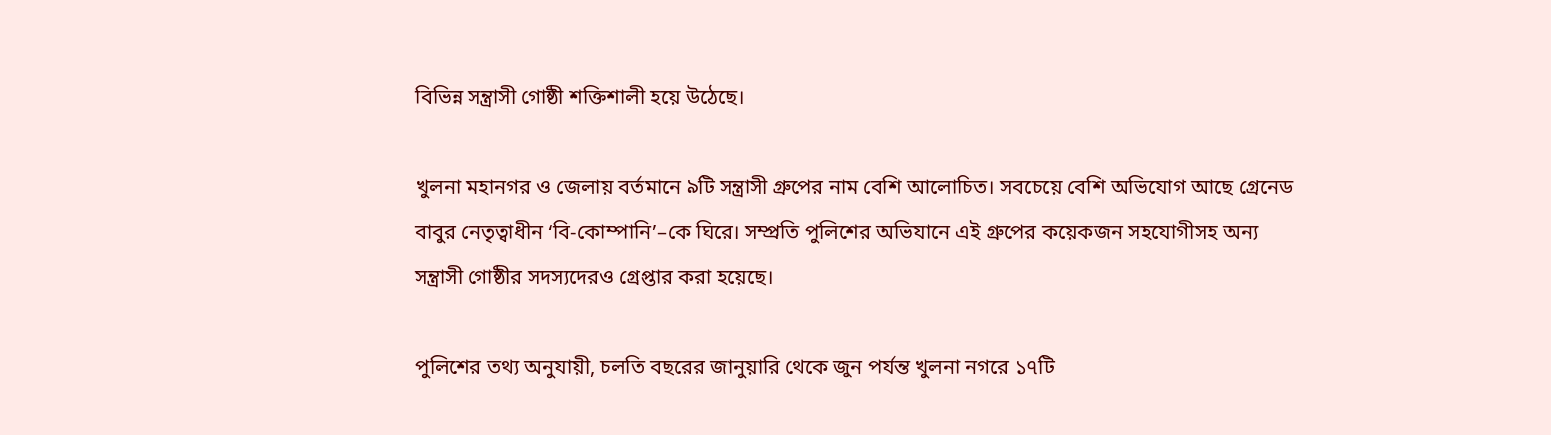বিভিন্ন সন্ত্রাসী গোষ্ঠী শক্তিশালী হয়ে উঠেছে।

খুলনা মহানগর ও জেলায় বর্তমানে ৯টি সন্ত্রাসী গ্রুপের নাম বেশি আলোচিত। সবচেয়ে বেশি অভিযোগ আছে গ্রেনেড বাবুর নেতৃত্বাধীন ‘বি-কোম্পানি’–কে ঘিরে। সম্প্রতি পুলিশের অভিযানে এই গ্রুপের কয়েকজন সহযোগীসহ অন্য সন্ত্রাসী গোষ্ঠীর সদস্যদেরও গ্রেপ্তার করা হয়েছে।

পুলিশের তথ্য অনুযায়ী, চলতি বছরের জানুয়ারি থেকে জুন পর্যন্ত খুলনা নগরে ১৭টি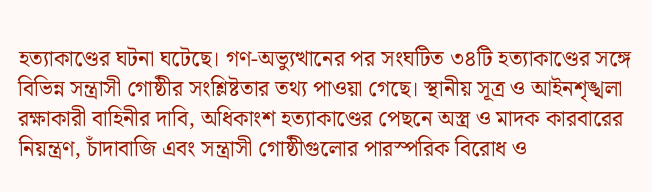হত্যাকাণ্ডের ঘটনা ঘটেছে। গণ-অভ্যুত্থানের পর সংঘটিত ৩৪টি হত্যাকাণ্ডের সঙ্গে বিভিন্ন সন্ত্রাসী গোষ্ঠীর সংশ্লিষ্টতার তথ্য পাওয়া গেছে। স্থানীয় সূত্র ও আইনশৃঙ্খলা রক্ষাকারী বাহিনীর দাবি, অধিকাংশ হত্যাকাণ্ডের পেছনে অস্ত্র ও মাদক কারবারের নিয়ন্ত্রণ, চাঁদাবাজি এবং সন্ত্রাসী গোষ্ঠীগুলোর পারস্পরিক বিরোধ ও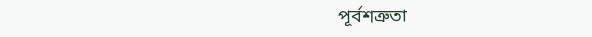পূর্বশত্রুতা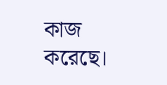কাজ করেছে।